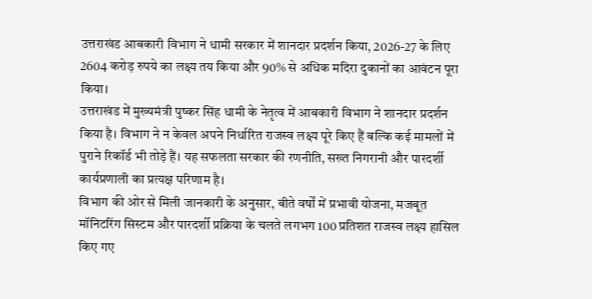उत्तराखंड आबकारी विभाग ने धामी सरकार में शानदार प्रदर्शन किया, 2026-27 के लिए 2604 करोड़ रुपये का लक्ष्य तय किया और 90% से अधिक मदिरा दुकानों का आवंटन पूरा किया।
उत्तराखंड में मुख्यमंत्री पुष्कर सिंह धामी के नेतृत्व में आबकारी विभाग ने शानदार प्रदर्शन किया है। विभाग ने न केवल अपने निर्धारित राजस्व लक्ष्य पूरे किए हैं बल्कि कई मामलों में पुराने रिकॉर्ड भी तोड़े हैं। यह सफलता सरकार की रणनीति, सख्त निगरानी और पारदर्शी कार्यप्रणाली का प्रत्यक्ष परिणाम है।
विभाग की ओर से मिली जानकारी के अनुसार, बीते वर्षों में प्रभावी योजना, मजबूत मॉनिटरिंग सिस्टम और पारदर्शी प्रक्रिया के चलते लगभग 100 प्रतिशत राजस्व लक्ष्य हासिल किए गए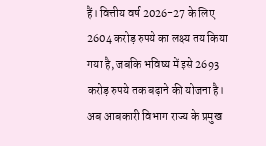हैं। वित्तीय वर्ष 2026-27 के लिए 2604 करोड़ रुपये का लक्ष्य तय किया गया है, जबकि भविष्य में इसे 2693 करोड़ रुपये तक बढ़ाने की योजना है। अब आबकारी विभाग राज्य के प्रमुख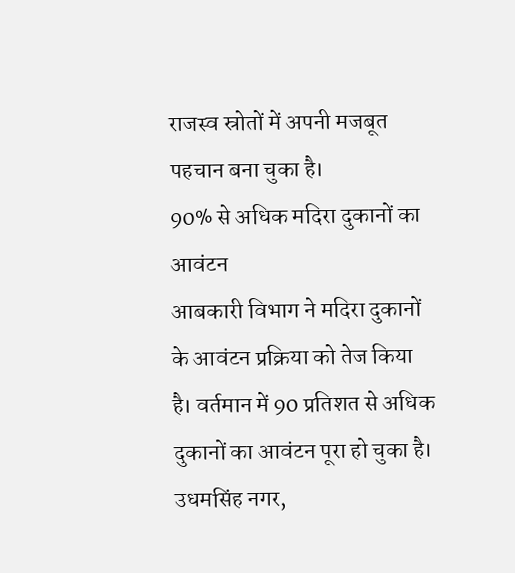राजस्व स्रोतों में अपनी मजबूत पहचान बना चुका है।
90% से अधिक मदिरा दुकानों का आवंटन
आबकारी विभाग ने मदिरा दुकानों के आवंटन प्रक्रिया को तेज किया है। वर्तमान में 90 प्रतिशत से अधिक दुकानों का आवंटन पूरा हो चुका है। उधमसिंह नगर,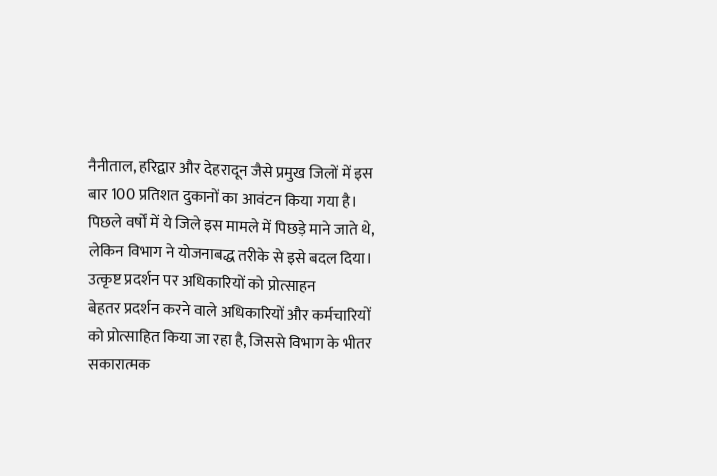नैनीताल, हरिद्वार और देहरादून जैसे प्रमुख जिलों में इस बार 100 प्रतिशत दुकानों का आवंटन किया गया है। पिछले वर्षों में ये जिले इस मामले में पिछड़े माने जाते थे, लेकिन विभाग ने योजनाबद्ध तरीके से इसे बदल दिया।
उत्कृष्ट प्रदर्शन पर अधिकारियों को प्रोत्साहन
बेहतर प्रदर्शन करने वाले अधिकारियों और कर्मचारियों को प्रोत्साहित किया जा रहा है, जिससे विभाग के भीतर सकारात्मक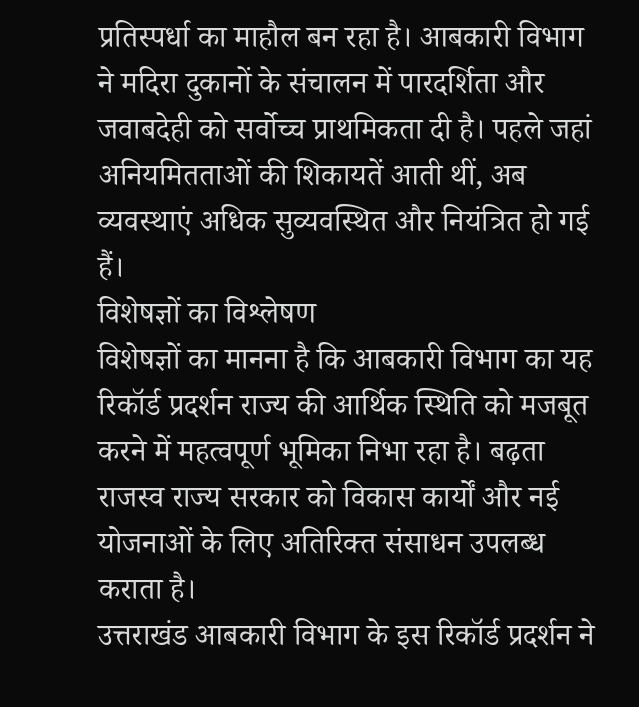प्रतिस्पर्धा का माहौल बन रहा है। आबकारी विभाग ने मदिरा दुकानों के संचालन में पारदर्शिता और जवाबदेही को सर्वोच्च प्राथमिकता दी है। पहले जहां अनियमितताओं की शिकायतें आती थीं, अब व्यवस्थाएं अधिक सुव्यवस्थित और नियंत्रित हो गई हैं।
विशेषज्ञों का विश्लेषण
विशेषज्ञों का मानना है कि आबकारी विभाग का यह रिकॉर्ड प्रदर्शन राज्य की आर्थिक स्थिति को मजबूत करने में महत्वपूर्ण भूमिका निभा रहा है। बढ़ता राजस्व राज्य सरकार को विकास कार्यों और नई योजनाओं के लिए अतिरिक्त संसाधन उपलब्ध कराता है।
उत्तराखंड आबकारी विभाग के इस रिकॉर्ड प्रदर्शन ने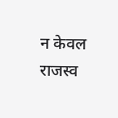न केवल राजस्व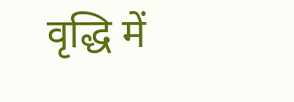वृद्धि में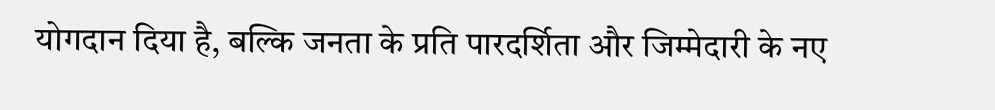योगदान दिया है, बल्कि जनता के प्रति पारदर्शिता और जिम्मेदारी के नए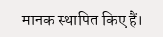मानक स्थापित किए हैं।